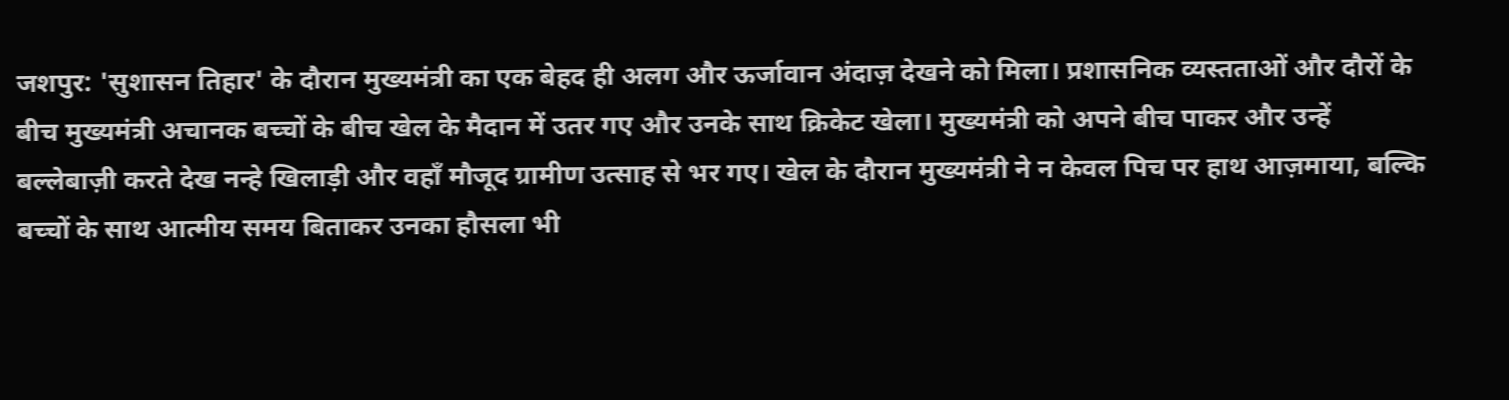जशपुर: 'सुशासन तिहार' के दौरान मुख्यमंत्री का एक बेहद ही अलग और ऊर्जावान अंदाज़ देखने को मिला। प्रशासनिक व्यस्तताओं और दौरों के बीच मुख्यमंत्री अचानक बच्चों के बीच खेल के मैदान में उतर गए और उनके साथ क्रिकेट खेला। मुख्यमंत्री को अपने बीच पाकर और उन्हें बल्लेबाज़ी करते देख नन्हे खिलाड़ी और वहाँ मौजूद ग्रामीण उत्साह से भर गए। खेल के दौरान मुख्यमंत्री ने न केवल पिच पर हाथ आज़माया, बल्कि बच्चों के साथ आत्मीय समय बिताकर उनका हौसला भी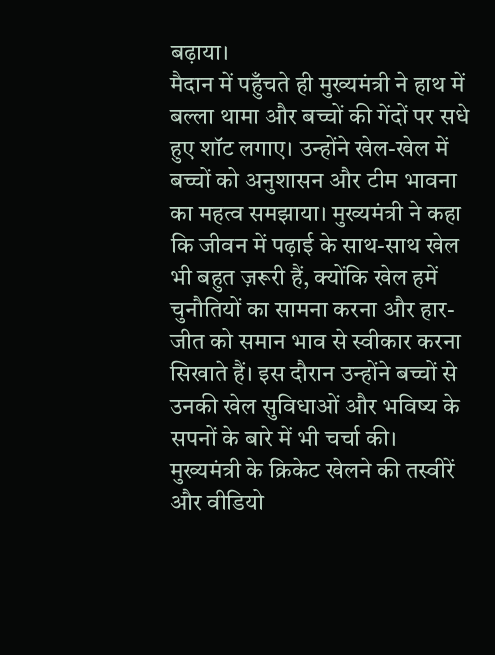बढ़ाया।
मैदान में पहुँचते ही मुख्यमंत्री ने हाथ में बल्ला थामा और बच्चों की गेंदों पर सधे हुए शॉट लगाए। उन्होंने खेल-खेल में बच्चों को अनुशासन और टीम भावना का महत्व समझाया। मुख्यमंत्री ने कहा कि जीवन में पढ़ाई के साथ-साथ खेल भी बहुत ज़रूरी हैं, क्योंकि खेल हमें चुनौतियों का सामना करना और हार-जीत को समान भाव से स्वीकार करना सिखाते हैं। इस दौरान उन्होंने बच्चों से उनकी खेल सुविधाओं और भविष्य के सपनों के बारे में भी चर्चा की।
मुख्यमंत्री के क्रिकेट खेलने की तस्वीरें और वीडियो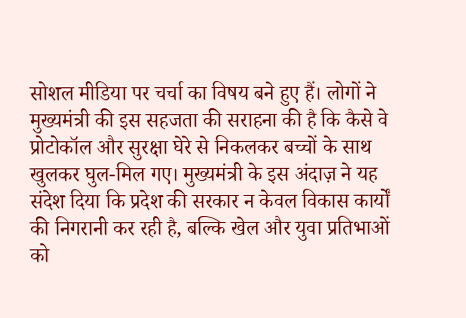सोशल मीडिया पर चर्चा का विषय बने हुए हैं। लोगों ने मुख्यमंत्री की इस सहजता की सराहना की है कि कैसे वे प्रोटोकॉल और सुरक्षा घेरे से निकलकर बच्चों के साथ खुलकर घुल-मिल गए। मुख्यमंत्री के इस अंदाज़ ने यह संदेश दिया कि प्रदेश की सरकार न केवल विकास कार्यों की निगरानी कर रही है, बल्कि खेल और युवा प्रतिभाओं को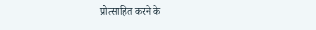प्रोत्साहित करने के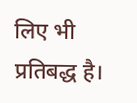लिए भी प्रतिबद्ध है।